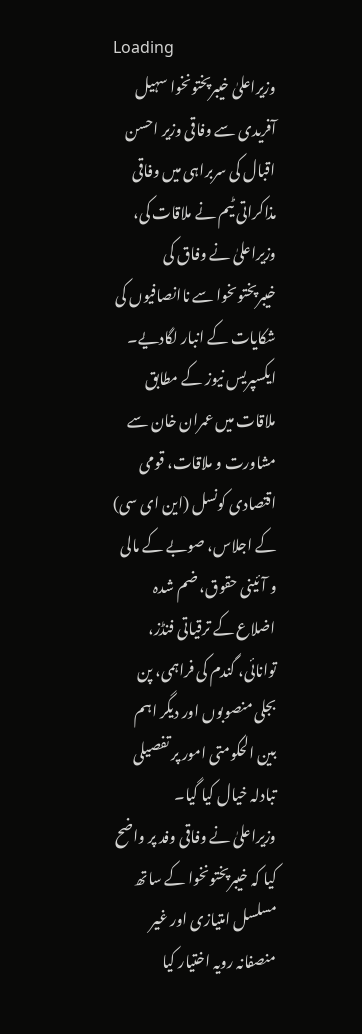Loading
وزیراعلیٰ خیبرپختونخوا سہیل آفریدی سے وفاقی وزیر احسن اقبال کی سربراہی میں وفاقی مذاکراتی ٹیم نے ملاقات کی، وزیراعلیٰ نے وفاق کی خیبرپختوںخوا سے ناانصافیوں کی شکایات کے انبار لگادیے۔
ایکسپریس نیوز کے مطابق ملاقات میں عمران خان سے مشاورت و ملاقات، قومی اقتصادی کونسل (این ای سی) کے اجلاس، صوبے کے مالی و آئینی حقوق، ضم شدہ اضلاع کے ترقیاتی فنڈز، توانائی، گندم کی فراہمی، پن بجلی منصوبوں اور دیگر اہم بین الحکومتی امور پر تفصیلی تبادلہ خیال کیا گیا۔
وزیراعلیٰ نے وفاقی وفد پر واضح کیا کہ خیبرپختونخوا کے ساتھ مسلسل امتیازی اور غیر منصفانہ رویہ اختیار کیا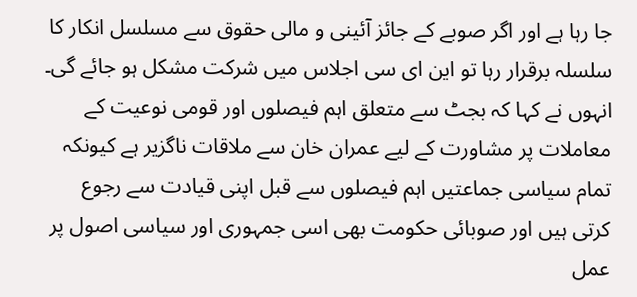جا رہا ہے اور اگر صوبے کے جائز آئینی و مالی حقوق سے مسلسل انکار کا سلسلہ برقرار رہا تو این ای سی اجلاس میں شرکت مشکل ہو جائے گی۔ انہوں نے کہا کہ بجٹ سے متعلق اہم فیصلوں اور قومی نوعیت کے معاملات پر مشاورت کے لیے عمران خان سے ملاقات ناگزیر ہے کیونکہ تمام سیاسی جماعتیں اہم فیصلوں سے قبل اپنی قیادت سے رجوع کرتی ہیں اور صوبائی حکومت بھی اسی جمہوری اور سیاسی اصول پر عمل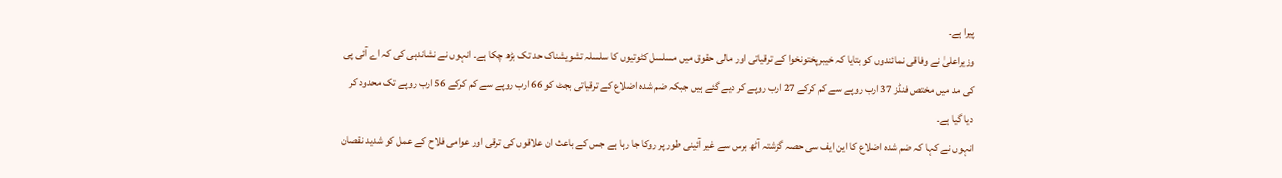پیرا ہے۔
وزیراعلیٰ نے وفاقی نمائندوں کو بتایا کہ خیبرپختونخوا کے ترقیاتی اور مالی حقوق میں مسلسل کٹوتیوں کا سلسلہ تشویشناک حد تک بڑھ چکا ہے۔ انہوں نے نشاندہی کی کہ اے آئی پی کی مد میں مختص فنڈز 37 ارب روپے سے کم کرکے 27 ارب روپے کر دیے گئے ہیں جبکہ ضم شدہ اضلاع کے ترقیاتی بجٹ کو 66 ارب روپے سے کم کرکے 56 ارب روپے تک محدود کر دیا گیا ہے۔
انہوں نے کہا کہ ضم شدہ اضلاع کا این ایف سی حصہ گزشتہ آٹھ برس سے غیر آئینی طور پر روکا جا رہا ہے جس کے باعث ان علاقوں کی ترقی اور عوامی فلاح کے عمل کو شدید نقصان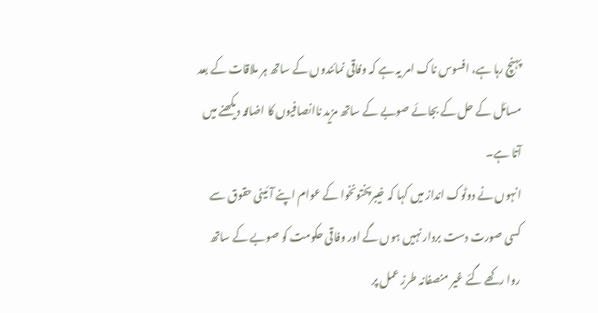پہنچ رہا ہے، افسوس ناک امر یہ ہے کہ وفاقی نمائندوں کے ساتھ ہر ملاقات کے بعد مسائل کے حل کے بجائے صوبے کے ساتھ مزید ناانصافیوں کا اضافہ دیکھنے میں آتا ہے۔
انہوں نے دوٹوک انداز میں کہا کہ خیبرپختونخوا کے عوام اپنے آئینی حقوق سے کسی صورت دست بردار نہیں ہوں گے اور وفاقی حکومت کو صوبے کے ساتھ روا رکھے گئے غیر منصفانہ طرزِ عمل پر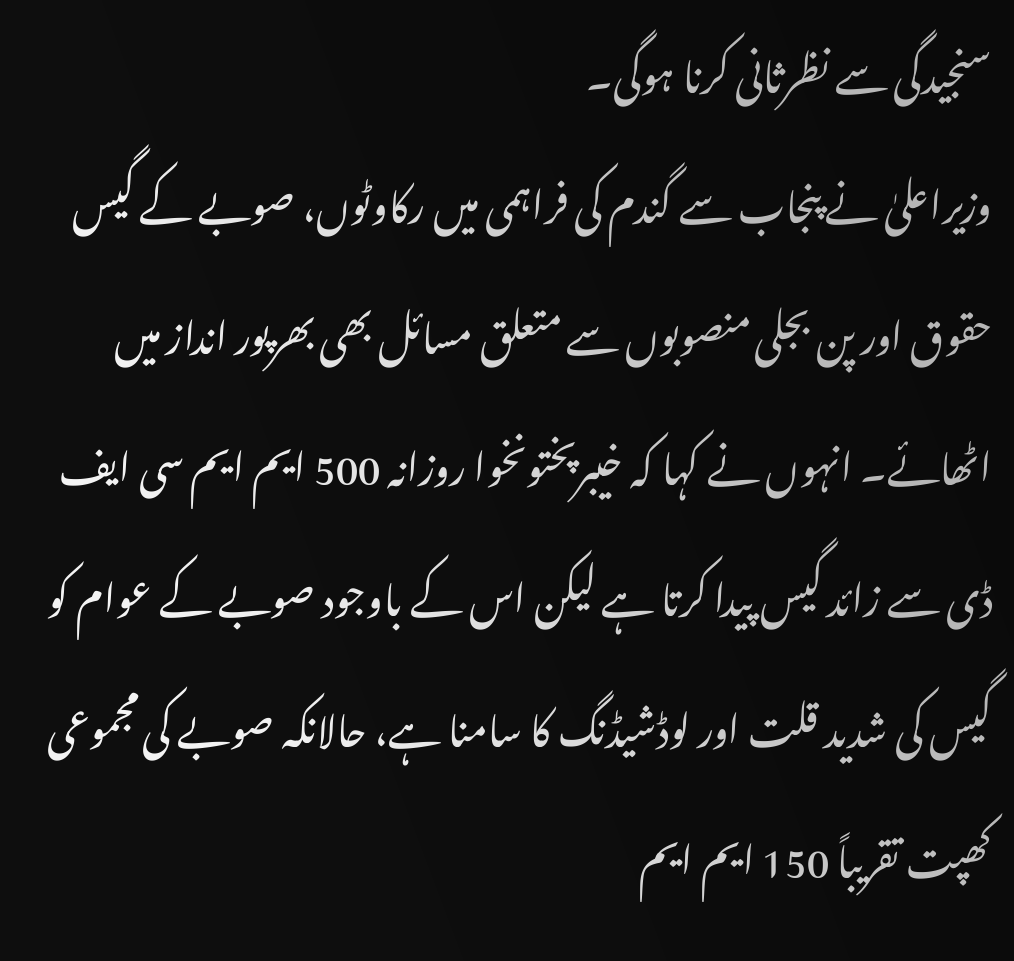سنجیدگی سے نظرثانی کرنا ہوگی۔
وزیراعلیٰ نے پنجاب سے گندم کی فراہمی میں رکاوٹوں، صوبے کے گیس حقوق اور پن بجلی منصوبوں سے متعلق مسائل بھی بھرپور انداز میں اٹھائے۔ انہوں نے کہا کہ خیبرپختونخوا روزانہ 500 ایم ایم سی ایف ڈی سے زائد گیس پیدا کرتا ہے لیکن اس کے باوجود صوبے کے عوام کو گیس کی شدید قلت اور لوڈشیڈنگ کا سامنا ہے، حالانکہ صوبے کی مجموعی کھپت تقریباً 150 ایم ایم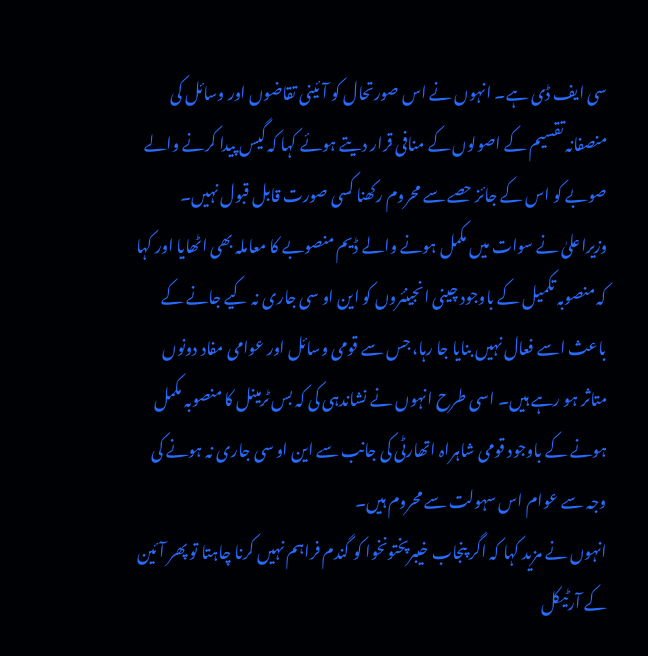سی ایف ڈی ہے۔ انہوں نے اس صورتحال کو آئینی تقاضوں اور وسائل کی منصفانہ تقسیم کے اصولوں کے منافی قرار دیتے ہوئے کہا کہ گیس پیدا کرنے والے صوبے کو اس کے جائز حصے سے محروم رکھنا کسی صورت قابل قبول نہیں۔
وزیراعلیٰ نے سوات میں مکمل ہونے والے ڈیم منصوبے کا معاملہ بھی اٹھایا اور کہا کہ منصوبہ تکمیل کے باوجود چینی انجینئروں کو این او سی جاری نہ کیے جانے کے باعث اسے فعال نہیں بنایا جا رہا، جس سے قومی وسائل اور عوامی مفاد دونوں متاثر ہو رہے ہیں۔ اسی طرح انہوں نے نشاندہی کی کہ بس ٹرمینل کا منصوبہ مکمل ہونے کے باوجود قومی شاہراہ اتھارٹی کی جانب سے این او سی جاری نہ ہونے کی وجہ سے عوام اس سہولت سے محروم ہیں۔
انہوں نے مزید کہا کہ اگر پنجاب خیبرپختونخوا کو گندم فراہم نہیں کرنا چاہتا تو پھر آئین کے آرٹیکل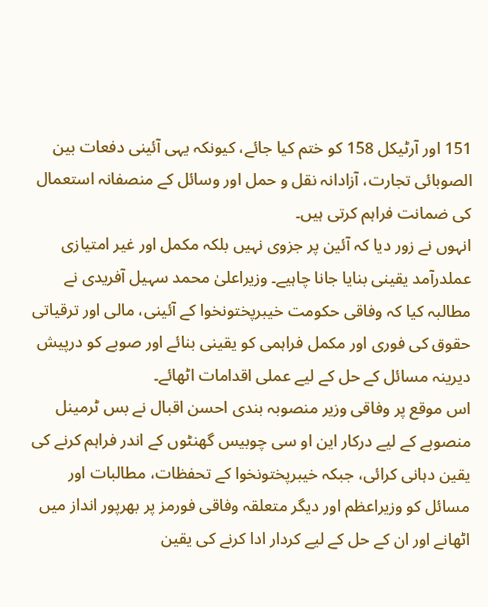151 اور آرٹیکل 158 کو ختم کیا جائے، کیونکہ یہی آئینی دفعات بین الصوبائی تجارت، آزادانہ نقل و حمل اور وسائل کے منصفانہ استعمال کی ضمانت فراہم کرتی ہیں۔
انہوں نے زور دیا کہ آئین پر جزوی نہیں بلکہ مکمل اور غیر امتیازی عملدرآمد یقینی بنایا جانا چاہیے۔ وزیراعلیٰ محمد سہیل آفریدی نے مطالبہ کیا کہ وفاقی حکومت خیبرپختونخوا کے آئینی، مالی اور ترقیاتی حقوق کی فوری اور مکمل فراہمی کو یقینی بنائے اور صوبے کو درپیش دیرینہ مسائل کے حل کے لیے عملی اقدامات اٹھائے۔
اس موقع پر وفاقی وزیر منصوبہ بندی احسن اقبال نے بس ٹرمینل منصوبے کے لیے درکار این او سی چوبیس گھنٹوں کے اندر فراہم کرنے کی یقین دہانی کرائی، جبکہ خیبرپختونخوا کے تحفظات، مطالبات اور مسائل کو وزیراعظم اور دیگر متعلقہ وفاقی فورمز پر بھرپور انداز میں اٹھانے اور ان کے حل کے لیے کردار ادا کرنے کی یقین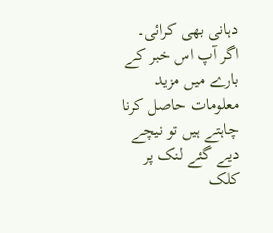دہانی بھی کرائی۔
اگر آپ اس خبر کے بارے میں مزید معلومات حاصل کرنا چاہتے ہیں تو نیچے دیے گئے لنک پر کلک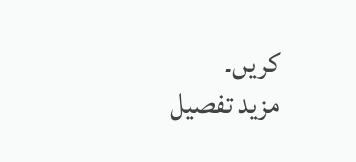کریں۔
مزید تفصیل